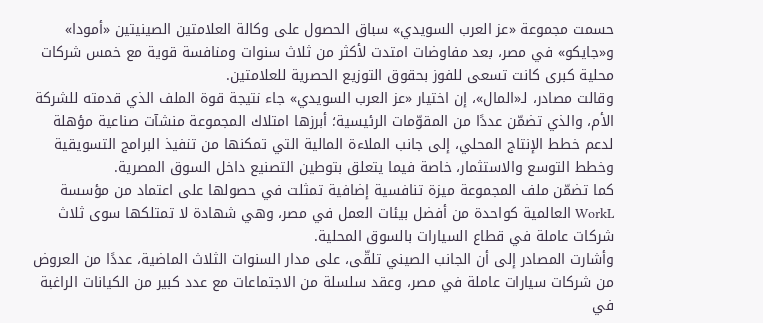حسمت مجموعة «عز العرب السويدي» سباق الحصول على وكالة العلامتين الصينيتين «أمودا» و«جايكو» في مصر، بعد مفاوضات امتدت لأكثر من ثلاث سنوات ومنافسة قوية مع خمس شركات محلية كبرى كانت تسعى للفوز بحقوق التوزيع الحصرية للعلامتين.
وقالت مصادر، لـ«المال»، إن اختيار «عز العرب السويدي» جاء نتيجة قوة الملف الذي قدمته للشركة الأم، والذي تضمّن عددًا من المقوّمات الرئيسية؛ أبرزها امتلاك المجموعة منشآت صناعية مؤهلة لدعم خطط الإنتاج المحلي، إلى جانب الملاءة المالية التي تمكنها من تنفيذ البرامج التسويقية وخطط التوسع والاستثمار، خاصة فيما يتعلق بتوطين التصنيع داخل السوق المصرية.
كما تضمّن ملف المجموعة ميزة تنافسية إضافية تمثلت في حصولها على اعتماد من مؤسسة WorkL العالمية كواحدة من أفضل بيئات العمل في مصر، وهي شهادة لا تمتلكها سوى ثلاث شركات عاملة في قطاع السيارات بالسوق المحلية.
وأشارت المصادر إلى أن الجانب الصيني تلقّى، على مدار السنوات الثلاث الماضية، عددًا من العروض من شركات سيارات عاملة في مصر، وعقد سلسلة من الاجتماعات مع عدد كبير من الكيانات الراغبة في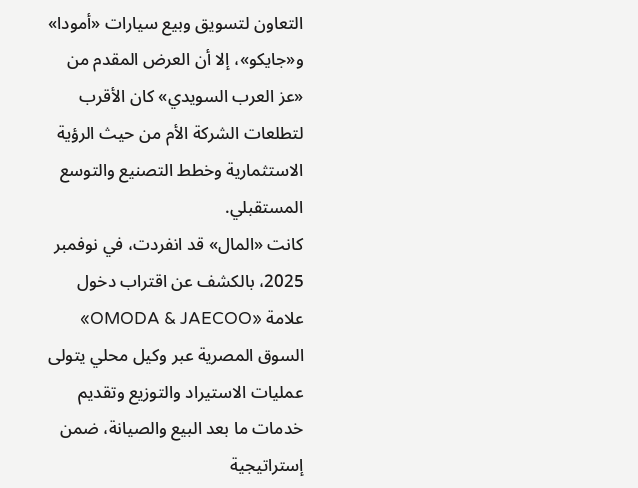التعاون لتسويق وبيع سيارات «أمودا» و«جايكو»، إلا أن العرض المقدم من «عز العرب السويدي» كان الأقرب لتطلعات الشركة الأم من حيث الرؤية الاستثمارية وخطط التصنيع والتوسع المستقبلي.
كانت «المال» قد انفردت، في نوفمبر 2025، بالكشف عن اقتراب دخول علامة «OMODA & JAECOO» السوق المصرية عبر وكيل محلي يتولى عمليات الاستيراد والتوزيع وتقديم خدمات ما بعد البيع والصيانة، ضمن إستراتيجية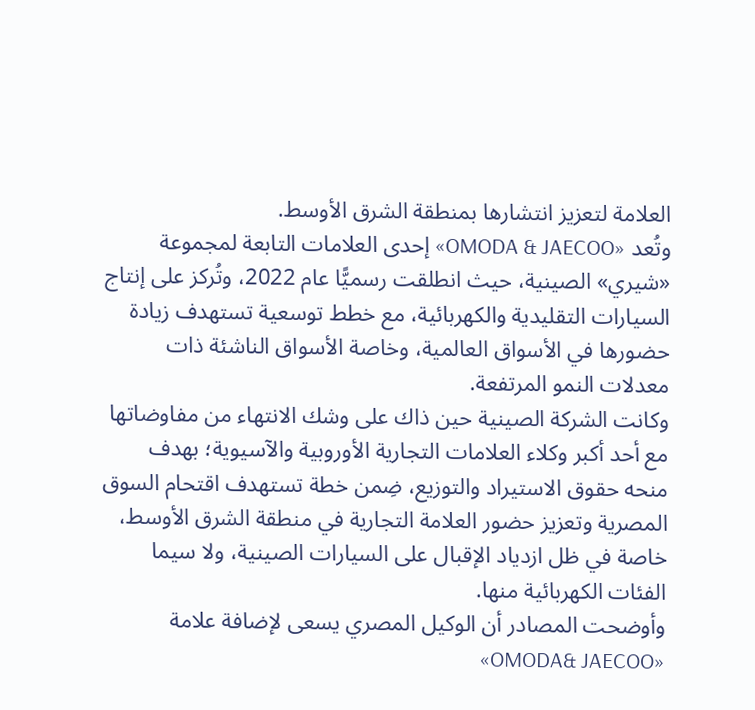العلامة لتعزيز انتشارها بمنطقة الشرق الأوسط.
وتُعد «OMODA & JAECOO» إحدى العلامات التابعة لمجموعة «شيري» الصينية، حيث انطلقت رسميًّا عام 2022، وتُركز على إنتاج السيارات التقليدية والكهربائية، مع خطط توسعية تستهدف زيادة حضورها في الأسواق العالمية، وخاصة الأسواق الناشئة ذات معدلات النمو المرتفعة.
وكانت الشركة الصينية حين ذاك على وشك الانتهاء من مفاوضاتها مع أحد أكبر وكلاء العلامات التجارية الأوروبية والآسيوية؛ بهدف منحه حقوق الاستيراد والتوزيع، ضِمن خطة تستهدف اقتحام السوق المصرية وتعزيز حضور العلامة التجارية في منطقة الشرق الأوسط، خاصة في ظل ازدياد الإقبال على السيارات الصينية، ولا سيما الفئات الكهربائية منها.
وأوضحت المصادر أن الوكيل المصري يسعى لإضافة علامة «OMODA& JAECOO»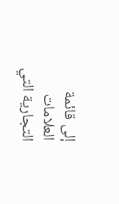إلى قائمة العلامات التجارية التي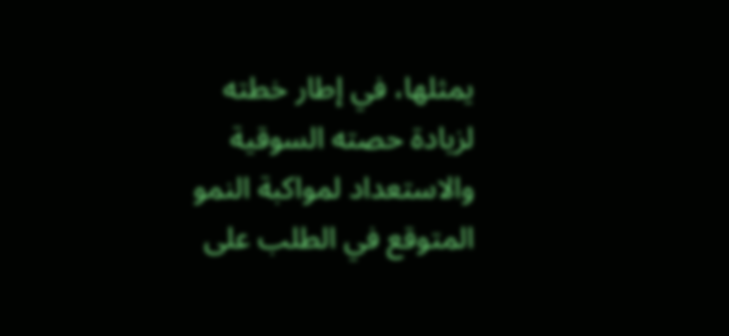يمثلها، في إطار خطته لزيادة حصته السوقية والاستعداد لمواكبة النمو المتوقع في الطلب على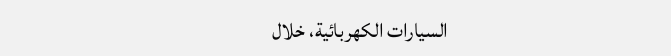السيارات الكهربائية، خلال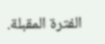الفترة المقبلة.